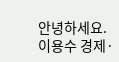안녕하세요. 이용수 경제·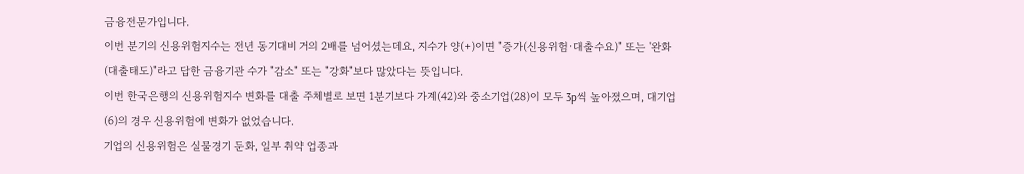금융전문가입니다.
이번 분기의 신용위험지수는 전년 동기대비 거의 2배를 넘어셨는데요, 지수가 양(+)이면 "증가(신용위험·대출수요)" 또는 '완화(대출태도)"라고 답한 금융기관 수가 "감소" 또는 "강화"보다 많았다는 뜻입니다.
이번 한국은행의 신용위험지수 변화를 대출 주체별로 보면 1분기보다 가계(42)와 중소기업(28)이 모두 3p씩 높아졌으며, 대기업(6)의 경우 신용위험에 변화가 없었습니다.
기업의 신용위험은 실물경기 둔화, 일부 취약 업종과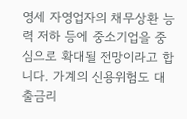영세 자영업자의 채무상환 능력 저하 등에 중소기업을 중심으로 확대될 전망이라고 합니다. 가계의 신용위험도 대출금리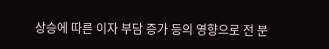상승에 따른 이자 부담 증가 등의 영향으로 전 분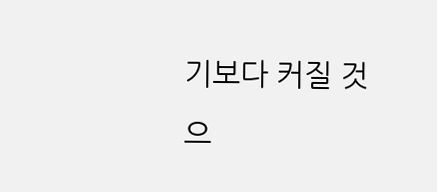기보다 커질 것으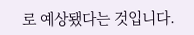로 예상됐다는 것입니다.